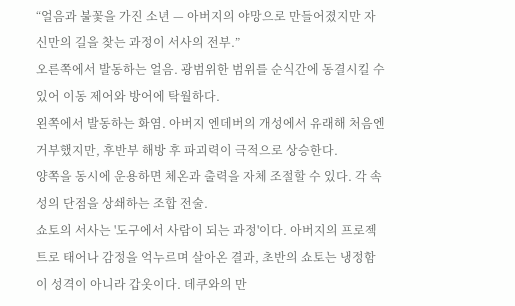“얼음과 불꽃을 가진 소년 — 아버지의 야망으로 만들어졌지만 자신만의 길을 찾는 과정이 서사의 전부.”
오른쪽에서 발동하는 얼음. 광범위한 범위를 순식간에 동결시킬 수 있어 이동 제어와 방어에 탁월하다.
왼쪽에서 발동하는 화염. 아버지 엔데버의 개성에서 유래해 처음엔 거부했지만, 후반부 해방 후 파괴력이 극적으로 상승한다.
양쪽을 동시에 운용하면 체온과 출력을 자체 조절할 수 있다. 각 속성의 단점을 상쇄하는 조합 전술.
쇼토의 서사는 '도구에서 사람이 되는 과정'이다. 아버지의 프로젝트로 태어나 감정을 억누르며 살아온 결과, 초반의 쇼토는 냉정함이 성격이 아니라 갑옷이다. 데쿠와의 만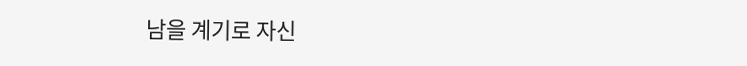남을 계기로 자신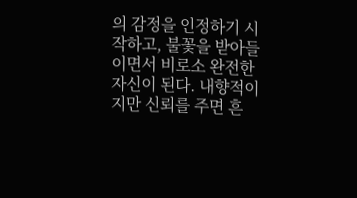의 감정을 인정하기 시작하고, 불꽃을 받아들이면서 비로소 완전한 자신이 된다. 내향적이지만 신뢰를 주면 흔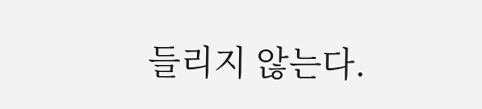들리지 않는다.